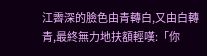江霽深的臉色由青轉白,又由白轉青,最終無力地扶額輕嘆:「你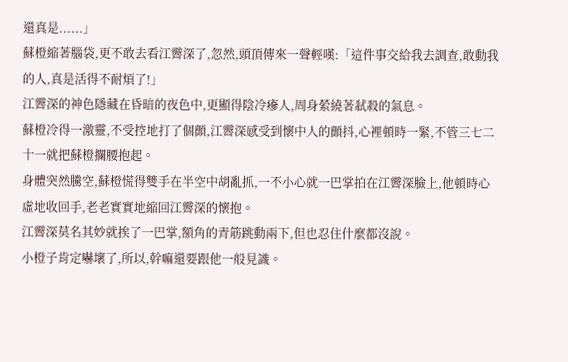還真是......」
蘇橙縮著腦袋,更不敢去看江霽深了,忽然,頭頂傳來一聲輕嘆:「這件事交給我去調查,敢動我的人,真是活得不耐煩了!」
江霽深的神色隱藏在昏暗的夜色中,更顯得陰冷瘮人,周身縈繞著弒殺的氣息。
蘇橙冷得一激靈,不受控地打了個顫,江霽深感受到懷中人的顫抖,心裡頓時一緊,不管三七二十一就把蘇橙攔腰抱起。
身體突然騰空,蘇橙慌得雙手在半空中胡亂抓,一不小心就一巴掌拍在江霽深臉上,他頓時心虛地收回手,老老實實地縮回江霽深的懷抱。
江霽深莫名其妙就挨了一巴掌,額角的青筋跳動兩下,但也忍住什麼都沒說。
小橙子肯定嚇壞了,所以,幹嘛還要跟他一般見識。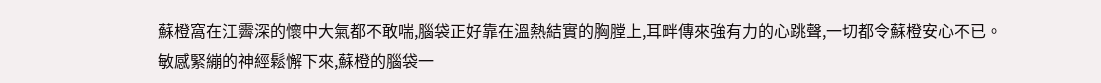蘇橙窩在江霽深的懷中大氣都不敢喘,腦袋正好靠在溫熱結實的胸膛上,耳畔傳來強有力的心跳聲,一切都令蘇橙安心不已。
敏感緊繃的神經鬆懈下來,蘇橙的腦袋一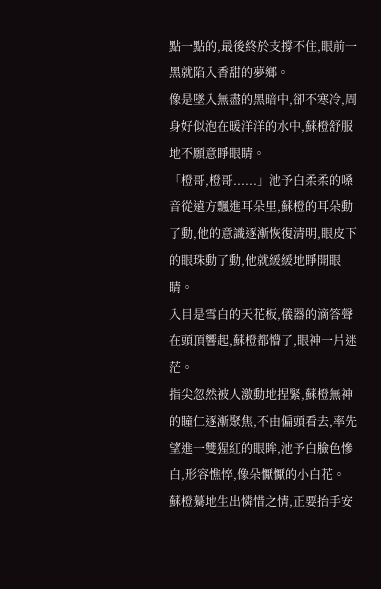點一點的,最後終於支撐不住,眼前一黑就陷入香甜的夢鄉。
像是墜入無盡的黑暗中,卻不寒冷,周身好似泡在暖洋洋的水中,蘇橙舒服地不願意睜眼睛。
「橙哥,橙哥......」池予白柔柔的嗓音從遠方飄進耳朵里,蘇橙的耳朵動了動,他的意識逐漸恢復清明,眼皮下的眼珠動了動,他就緩緩地睜開眼睛。
入目是雪白的天花板,儀器的滴答聲在頭頂響起,蘇橙都懵了,眼神一片迷茫。
指尖忽然被人激動地捏緊,蘇橙無神的瞳仁逐漸聚焦,不由偏頭看去,率先望進一雙猩紅的眼眸,池予白臉色慘白,形容憔悴,像朵懨懨的小白花。
蘇橙驀地生出憐惜之情,正要抬手安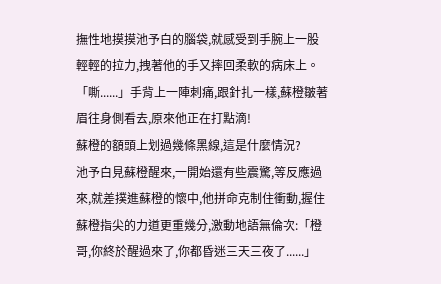撫性地摸摸池予白的腦袋,就感受到手腕上一股輕輕的拉力,拽著他的手又摔回柔軟的病床上。
「嘶......」手背上一陣刺痛,跟針扎一樣,蘇橙皺著眉往身側看去,原來他正在打點滴!
蘇橙的額頭上划過幾條黑線,這是什麼情況?
池予白見蘇橙醒來,一開始還有些震驚,等反應過來,就差撲進蘇橙的懷中,他拼命克制住衝動,握住蘇橙指尖的力道更重幾分,激動地語無倫次:「橙哥,你終於醒過來了,你都昏迷三天三夜了......」